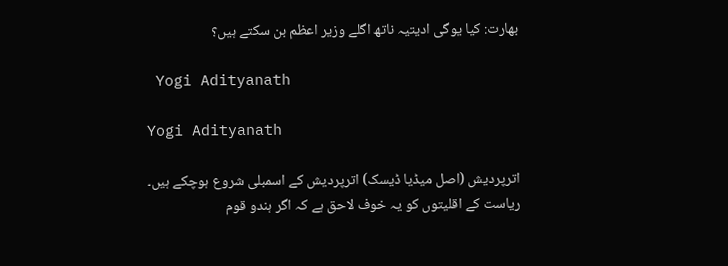بھارت: کیا یوگی ادیتیہ ناتھ اگلے وزیر اعظم بن سکتے ہیں؟

 Yogi Adityanath

Yogi Adityanath

اترپردیش (اصل میڈیا ڈیسک) اترپردیش کے اسمبلی شروع ہوچکے ہیں۔ ریاست کے اقلیتوں کو یہ خوف لاحق ہے کہ اگر ہندو قوم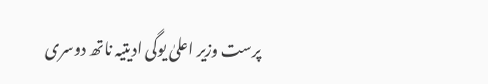پرست وزیر اعلیٰ یوگی ادیتیہ ناتھ دوسری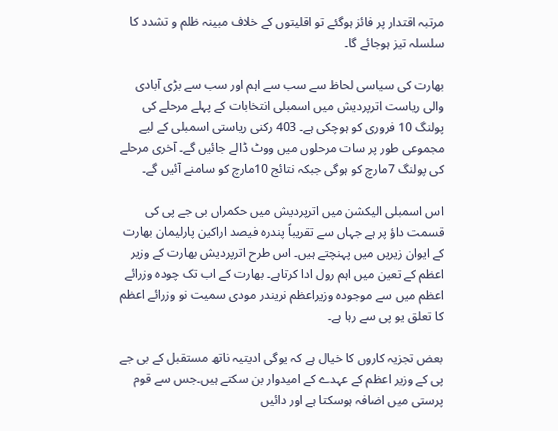مرتبہ اقتدار پر فائز ہوگئے تو اقلیتوں کے خلاف مبینہ ظلم و تشدد کا سلسلہ تیز ہوجائے گا۔

بھارت کی سیاسی لحاظ سے سب سے اہم اور سب سے بڑی آبادی والی ریاست اترپردیش میں اسمبلی انتخابات کے پہلے مرحلے کی پولنگ 10 فروری کو ہوچکی ہے۔ 403 رکنی ریاستی اسمبلی کے لیے مجموعی طور پر سات مرحلوں میں ووٹ ڈالے جائیں گے۔ آخری مرحلے کی پولنگ 7مارچ کو ہوگی جبکہ نتائج 10مارچ کو سامنے آئیں گے۔

اس اسمبلی الیکشن میں اترپردیش میں حکمراں بی جے پی کی قسمت داؤ پر ہے جہاں سے تقریباً پندرہ فیصد اراکین پارلیمان بھارت کے ایوان زیریں میں پہنچتے ہیں۔ اس طرح اترپردیش بھارت کے وزیر اعظم کے تعین میں اہم رول ادا کرتاہے۔ بھارت کے اب تک چودہ وزرائے اعظم میں سے موجودہ وزیراعظم نریندر مودی سمیت نو وزرائے اعظم کا تعلق یو پی سے رہا ہے۔

بعض تجزیہ کاروں کا خیال ہے کہ یوگی ادیتیہ ناتھ مستقبل کے بی جے پی کے وزیر اعظم کے عہدے کے امیدوار بن سکتے ہیں۔جس سے قوم پرستی میں اضافہ ہوسکتا ہے اور دائیں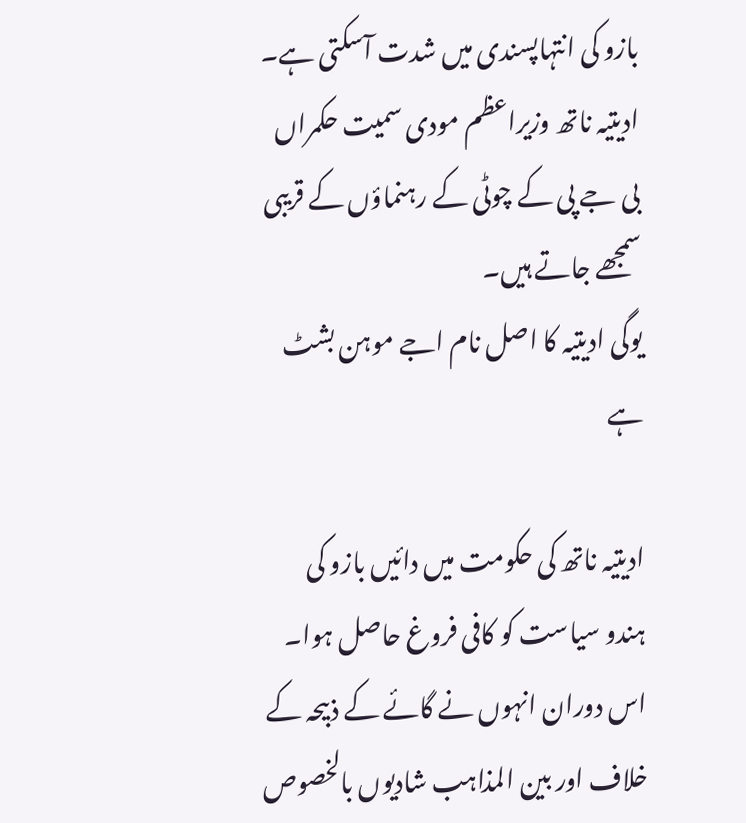بازو کی انتہاپسندی میں شدت آسکتی ہے۔ ادیتیہ ناتھ وزیراعظم مودی سمیت حکمراں بی جے پی کے چوٹی کے رہنماؤں کے قریبی سمجھے جاتے ہیں۔
یوگی ادیتیہ کا اصل نام اجے موہن بشٹ ہے

ادیتیہ ناتھ کی حکومت میں دائیں بازو کی ہندو سیاست کو کافی فروغ حاصل ہوا۔ اس دوران انہوں نے گائے کے ذبیحہ کے خلاف اور بین المذاہب شادیوں بالخصوص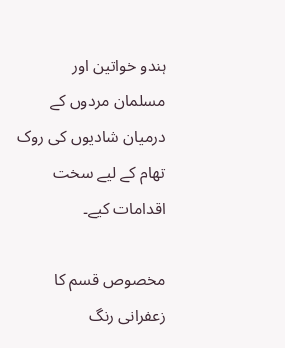ہندو خواتین اور مسلمان مردوں کے درمیان شادیوں کی روک تھام کے لیے سخت اقدامات کیے۔

مخصوص قسم کا زعفرانی رنگ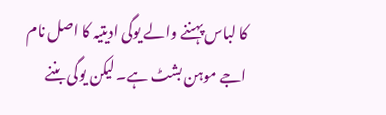کا لباس پہننے والے یوگی ادیتیہ کا اصل نام اجے موہن بشٹ ہے۔ لیکن یوگی بننے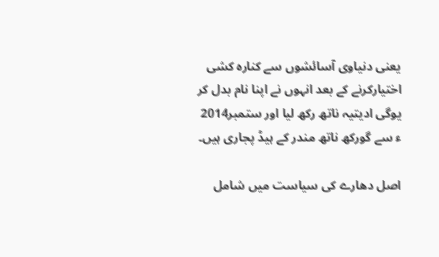یعنی دنیاوی آسائشوں سے کنارہ کشی اختیارکرنے کے بعد انہوں نے اپنا نام بدل کر یوگی ادیتیہ ناتھ رکھ لیا اور ستمبر2014 ء سے گورکھ ناتھ مندر کے ہیڈ پجاری ہیں۔

اصل دھارے کی سیاست میں شامل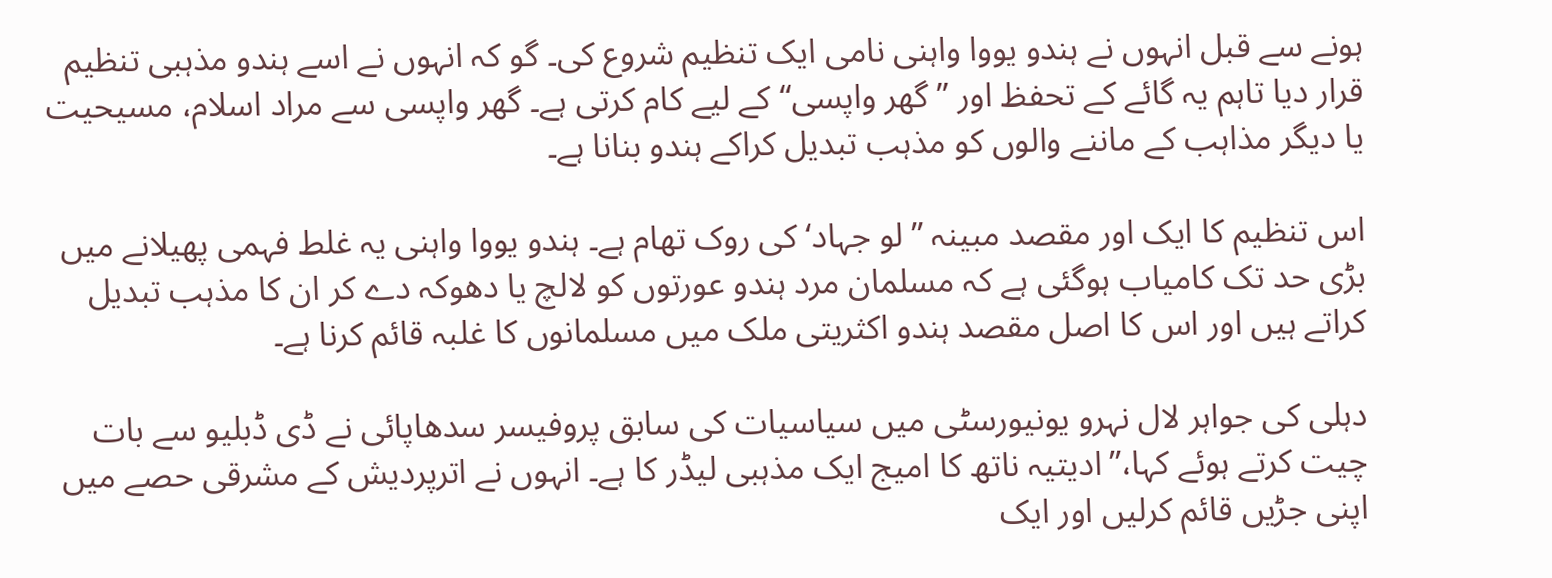ہونے سے قبل انہوں نے ہندو یووا واہنی نامی ایک تنظیم شروع کی۔ گو کہ انہوں نے اسے ہندو مذہبی تنظیم قرار دیا تاہم یہ گائے کے تحفظ اور ”گھر واپسی‘‘ کے لیے کام کرتی ہے۔ گھر واپسی سے مراد اسلام، مسیحیت یا دیگر مذاہب کے ماننے والوں کو مذہب تبدیل کراکے ہندو بنانا ہے۔

اس تنظیم کا ایک اور مقصد مبینہ ”لو جہاد‘ کی روک تھام ہے۔ ہندو یووا واہنی یہ غلط فہمی پھیلانے میں بڑی حد تک کامیاب ہوگئی ہے کہ مسلمان مرد ہندو عورتوں کو لالچ یا دھوکہ دے کر ان کا مذہب تبدیل کراتے ہیں اور اس کا اصل مقصد ہندو اکثریتی ملک میں مسلمانوں کا غلبہ قائم کرنا ہے۔

دہلی کی جواہر لال نہرو یونیورسٹی میں سیاسیات کی سابق پروفیسر سدھاپائی نے ڈی ڈبلیو سے بات چیت کرتے ہوئے کہا،”ادیتیہ ناتھ کا امیج ایک مذہبی لیڈر کا ہے۔ انہوں نے اترپردیش کے مشرقی حصے میں اپنی جڑیں قائم کرلیں اور ایک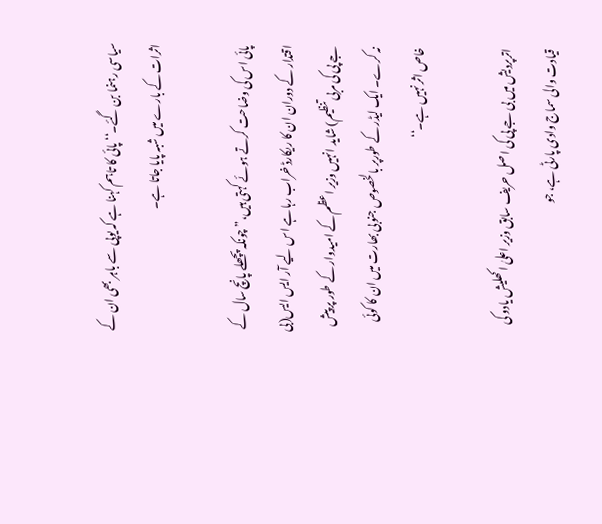سیاسی رہنما بن گئے۔‘‘ پائی کا تاہم کہنا ہے کہ یوپی سے باہر بھی ان کے اثرات کے بارے میں شبہ پایا جاتا ہے۔

پائی اس کی وضاحت کرتے ہوئے کہتی ہیں،” چونکہ پچھلے پانچ سال کے اقتدار کے دوران ان کا ریکارڈ خراب رہا ہے اس لیے آر ایس ایس(بی جے پی کی مربی تنظیم) شاید انہیں وزیر اعظم کے امیدوار کے طور پر پیش نہ کرے۔ ایک لیڈر کے طورپر بالخصوص جنوبی بھارت میں ان کا کوئی خاص اثر نہیں ہے۔‘‘

اترپردیش میں بی جے پی کی اصل حریف سابق وزیر اعلیٰ اکھلیش یادو کی قیادت والی سماج وادی پارٹی ہے، جو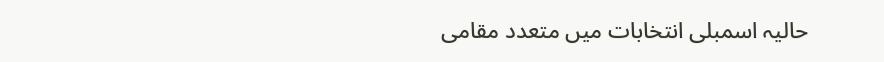حالیہ اسمبلی انتخابات میں متعدد مقامی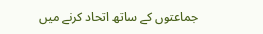جماعتوں کے ساتھ اتحاد کرنے میں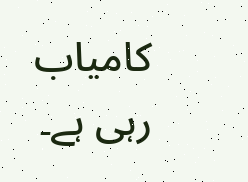کامیاب رہی ہے۔